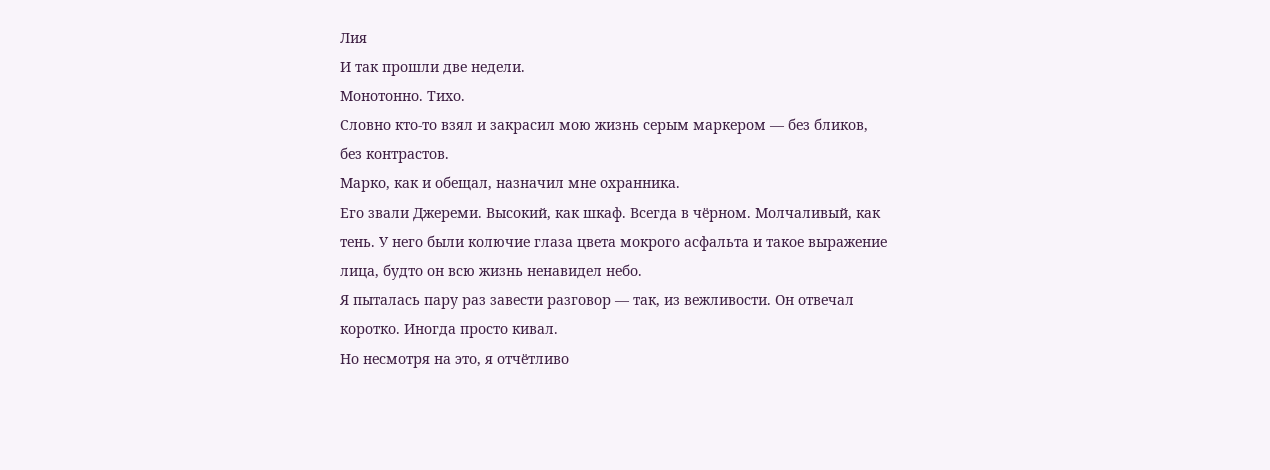Лия
И так прошли две недели.
Монотонно. Тихо.
Словно кто-то взял и закрасил мою жизнь серым маркером — без бликов, без контрастов.
Марко, как и обещал, назначил мне охранника.
Его звали Джереми. Высокий, как шкаф. Всегда в чёрном. Молчаливый, как тень. У него были колючие глаза цвета мокрого асфальта и такое выражение лица, будто он всю жизнь ненавидел небо.
Я пыталась пару раз завести разговор — так, из вежливости. Он отвечал коротко. Иногда просто кивал.
Но несмотря на это, я отчётливо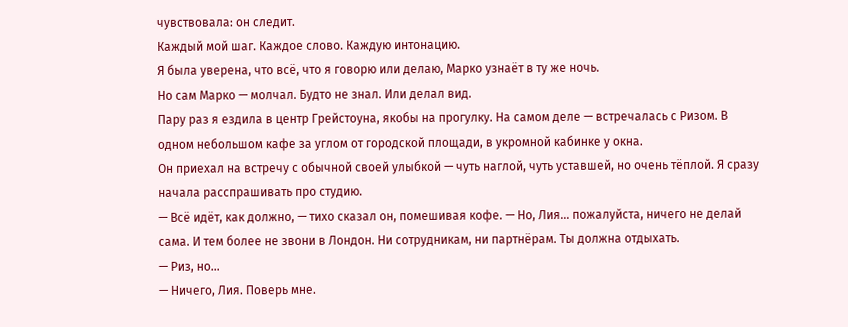чувствовала: он следит.
Каждый мой шаг. Каждое слово. Каждую интонацию.
Я была уверена, что всё, что я говорю или делаю, Марко узнаёт в ту же ночь.
Но сам Марко — молчал. Будто не знал. Или делал вид.
Пару раз я ездила в центр Грейстоуна, якобы на прогулку. На самом деле — встречалась с Ризом. В одном небольшом кафе за углом от городской площади, в укромной кабинке у окна.
Он приехал на встречу с обычной своей улыбкой — чуть наглой, чуть уставшей, но очень тёплой. Я сразу начала расспрашивать про студию.
— Всё идёт, как должно, — тихо сказал он, помешивая кофе. — Но, Лия… пожалуйста, ничего не делай сама. И тем более не звони в Лондон. Ни сотрудникам, ни партнёрам. Ты должна отдыхать.
— Риз, но…
— Ничего, Лия. Поверь мне.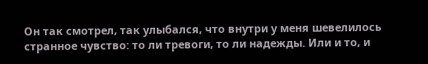Он так смотрел, так улыбался, что внутри у меня шевелилось странное чувство: то ли тревоги, то ли надежды. Или и то, и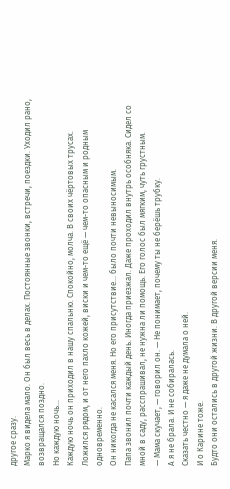другое сразу.
Марко я видела мало. Он был весь в делах. Постоянные звонки, встречи, поездки. Уходил рано, возвращался поздно.
Но каждую ночь…
Каждую ночь он приходил в нашу спальню. Спокойно, молча. В своих чёртовых трусах. Ложился рядом, и от него пахло кожей, виски и чем-то ещё — чем-то опасным и родным одновременно.
Он никогда не касался меня. Но его присутствие… было почти невыносимым.
Папа звонил почти каждый день. Иногда приезжал. Даже проходил внутрь особняка. Сидел со мной в саду, расспрашивал, не нужна ли помощь. Его голос был мягким, чуть грустным.
— Мама скучает, — говорил он. — Не понимает, почему ты не берёшь трубку.
А я не брала. И не собиралась.
Сказать честно — я даже не думала о ней.
И о Карине тоже.
Будто они остались в другой жизни. В другой версии меня.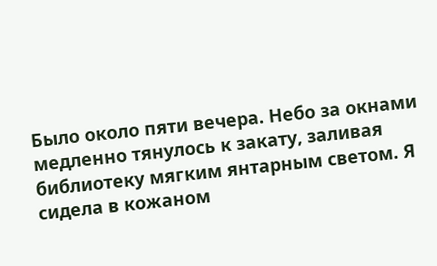Было около пяти вечера. Небо за окнами медленно тянулось к закату, заливая библиотеку мягким янтарным светом. Я сидела в кожаном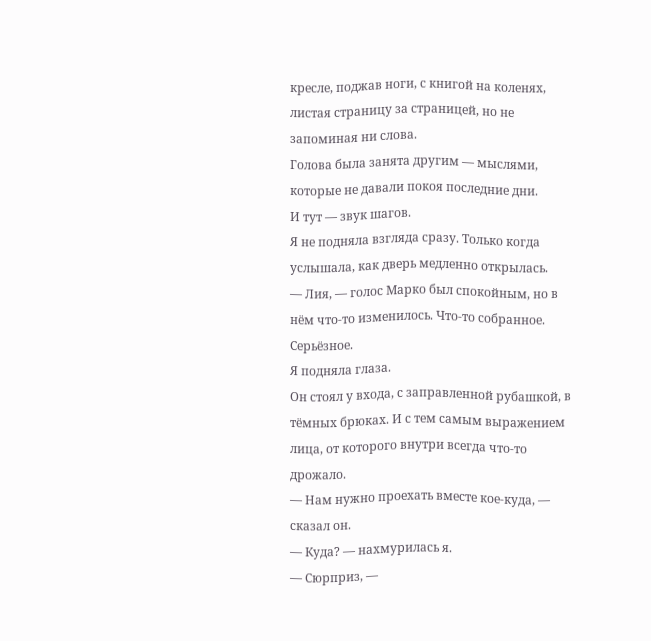кресле, поджав ноги, с книгой на коленях, листая страницу за страницей, но не запоминая ни слова.
Голова была занята другим — мыслями, которые не давали покоя последние дни.
И тут — звук шагов.
Я не подняла взгляда сразу. Только когда услышала, как дверь медленно открылась.
— Лия, — голос Марко был спокойным, но в нём что-то изменилось. Что-то собранное. Серьёзное.
Я подняла глаза.
Он стоял у входа, с заправленной рубашкой, в тёмных брюках. И с тем самым выражением лица, от которого внутри всегда что-то дрожало.
— Нам нужно проехать вместе кое-куда, — сказал он.
— Куда? — нахмурилась я.
— Сюрприз, —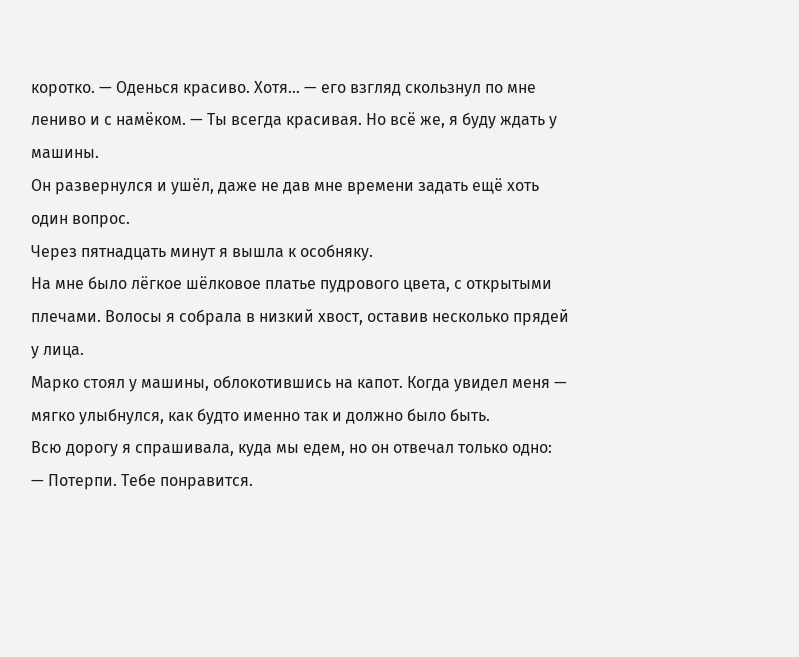коротко. — Оденься красиво. Хотя… — его взгляд скользнул по мне лениво и с намёком. — Ты всегда красивая. Но всё же, я буду ждать у машины.
Он развернулся и ушёл, даже не дав мне времени задать ещё хоть один вопрос.
Через пятнадцать минут я вышла к особняку.
На мне было лёгкое шёлковое платье пудрового цвета, с открытыми плечами. Волосы я собрала в низкий хвост, оставив несколько прядей у лица.
Марко стоял у машины, облокотившись на капот. Когда увидел меня — мягко улыбнулся, как будто именно так и должно было быть.
Всю дорогу я спрашивала, куда мы едем, но он отвечал только одно:
— Потерпи. Тебе понравится.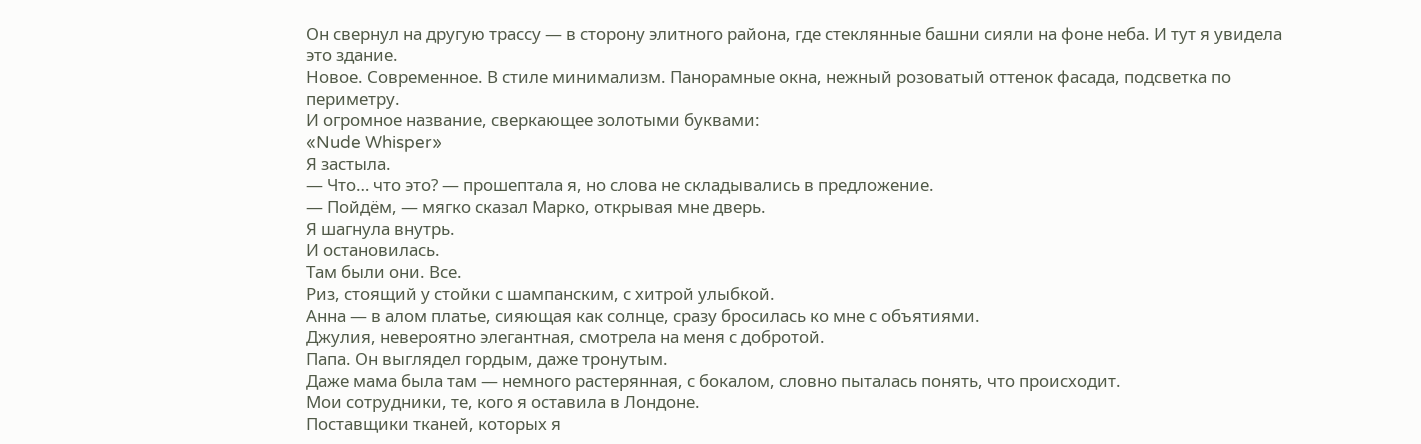Он свернул на другую трассу — в сторону элитного района, где стеклянные башни сияли на фоне неба. И тут я увидела это здание.
Новое. Современное. В стиле минимализм. Панорамные окна, нежный розоватый оттенок фасада, подсветка по периметру.
И огромное название, сверкающее золотыми буквами:
«Nude Whisper»
Я застыла.
— Что… что это? — прошептала я, но слова не складывались в предложение.
— Пойдём, — мягко сказал Марко, открывая мне дверь.
Я шагнула внутрь.
И остановилась.
Там были они. Все.
Риз, стоящий у стойки с шампанским, с хитрой улыбкой.
Анна — в алом платье, сияющая как солнце, сразу бросилась ко мне с объятиями.
Джулия, невероятно элегантная, смотрела на меня с добротой.
Папа. Он выглядел гордым, даже тронутым.
Даже мама была там — немного растерянная, с бокалом, словно пыталась понять, что происходит.
Мои сотрудники, те, кого я оставила в Лондоне.
Поставщики тканей, которых я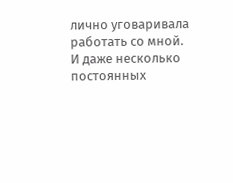лично уговаривала работать со мной.
И даже несколько постоянных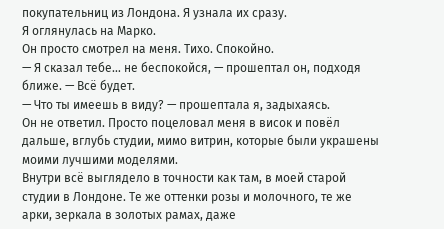покупательниц из Лондона. Я узнала их сразу.
Я оглянулась на Марко.
Он просто смотрел на меня. Тихо. Спокойно.
— Я сказал тебе… не беспокойся, — прошептал он, подходя ближе. — Всё будет.
— Что ты имеешь в виду? — прошептала я, задыхаясь.
Он не ответил. Просто поцеловал меня в висок и повёл дальше, вглубь студии, мимо витрин, которые были украшены моими лучшими моделями.
Внутри всё выглядело в точности как там, в моей старой студии в Лондоне. Те же оттенки розы и молочного, те же арки, зеркала в золотых рамах, даже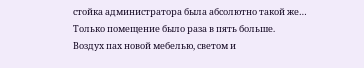стойка администратора была абсолютно такой же… Только помещение было раза в пять больше.
Воздух пах новой мебелью, светом и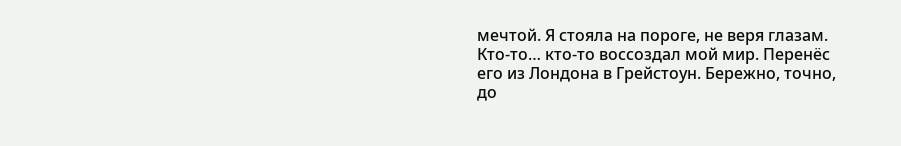мечтой. Я стояла на пороге, не веря глазам. Кто-то… кто-то воссоздал мой мир. Перенёс его из Лондона в Грейстоун. Бережно, точно, до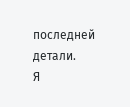последней детали.
Я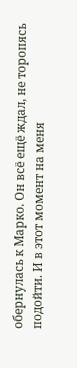обернулась к Марко. Он всё ещё ждал, не торопясь подойти. И в этот момент на меня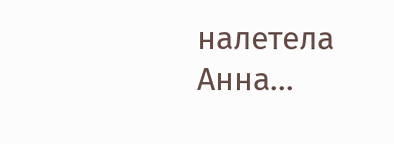налетела Анна...